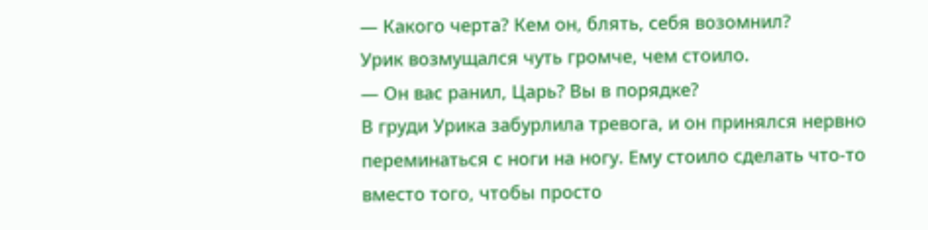— Какого черта? Кем он, блять, себя возомнил?
Урик возмущался чуть громче, чем стоило.
— Он вас ранил, Царь? Вы в порядке?
В груди Урика забурлила тревога, и он принялся нервно переминаться с ноги на ногу. Ему стоило сделать что-то вместо того, чтобы просто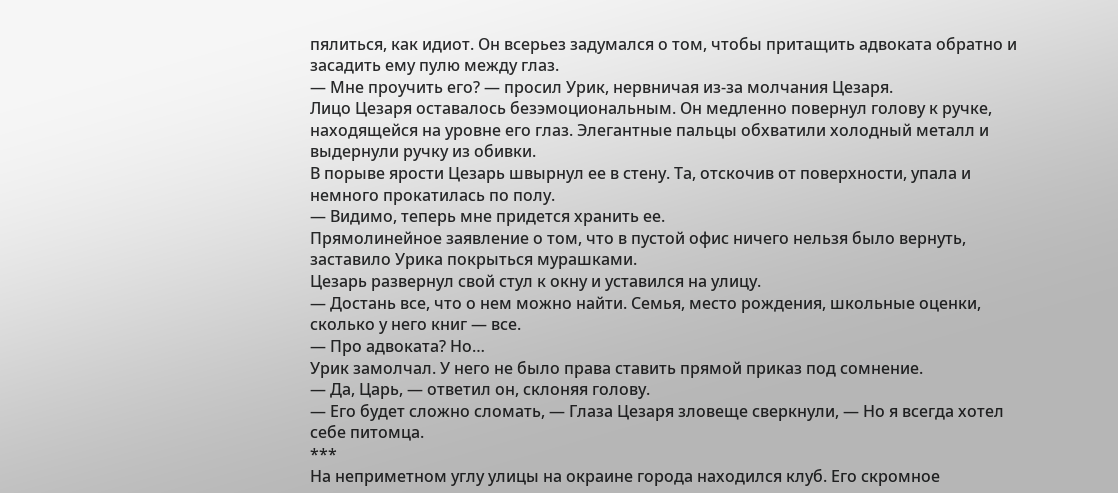пялиться, как идиот. Он всерьез задумался о том, чтобы притащить адвоката обратно и засадить ему пулю между глаз.
— Мне проучить его? — просил Урик, нервничая из-за молчания Цезаря.
Лицо Цезаря оставалось безэмоциональным. Он медленно повернул голову к ручке, находящейся на уровне его глаз. Элегантные пальцы обхватили холодный металл и выдернули ручку из обивки.
В порыве ярости Цезарь швырнул ее в стену. Та, отскочив от поверхности, упала и немного прокатилась по полу.
— Видимо, теперь мне придется хранить ее.
Прямолинейное заявление о том, что в пустой офис ничего нельзя было вернуть, заставило Урика покрыться мурашками.
Цезарь развернул свой стул к окну и уставился на улицу.
— Достань все, что о нем можно найти. Семья, место рождения, школьные оценки, сколько у него книг — все.
— Про адвоката? Но…
Урик замолчал. У него не было права ставить прямой приказ под сомнение.
— Да, Царь, — ответил он, склоняя голову.
— Его будет сложно сломать, — Глаза Цезаря зловеще сверкнули, — Но я всегда хотел себе питомца.
***
На неприметном углу улицы на окраине города находился клуб. Его скромное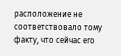расположение не соответствовало тому факту, что сейчас его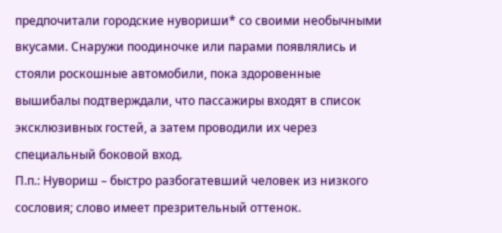предпочитали городские нувориши* со своими необычными вкусами. Снаружи поодиночке или парами появлялись и стояли роскошные автомобили, пока здоровенные вышибалы подтверждали, что пассажиры входят в список эксклюзивных гостей, а затем проводили их через специальный боковой вход.
П.п.: Нувориш – быстро разбогатевший человек из низкого сословия; слово имеет презрительный оттенок.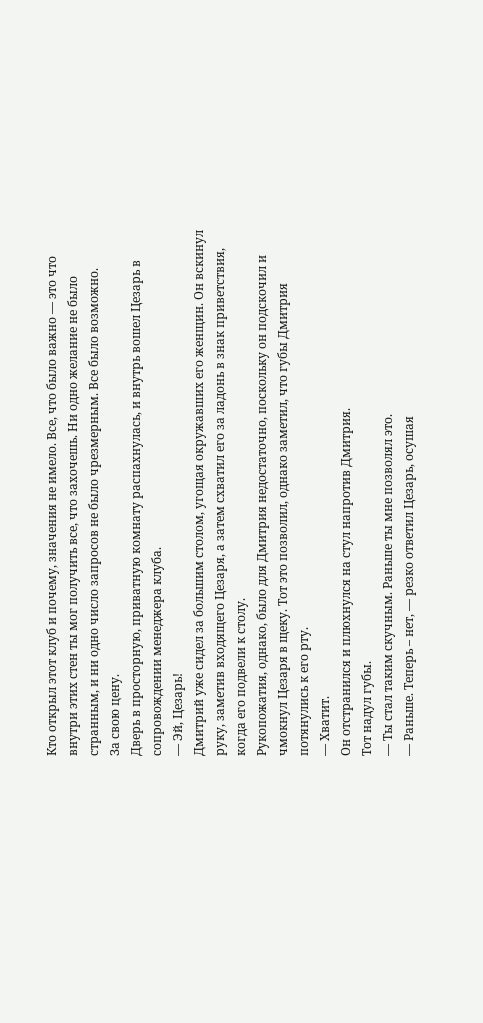Кто открыл этот клуб и почему, значения не имело. Все, что было важно — это что внутри этих стен ты мог получить все, что захочешь. Ни одно желание не было странным, и ни одно число запросов не было чрезмерным. Все было возможно.
За свою цену.
Дверь в просторную, приватную комнату распахнулась, и внутрь вошел Цезарь в сопровождении менеджера клуба.
— Эй, Цезарь!
Дмитрий уже сидел за большим столом, угощая окружавших его женщин. Он вскинул руку, заметив входящего Цезаря, а затем схватил его за ладонь в знак приветствия, когда его подвели к столу.
Рукопожатия, однако, было для Дмитрия недостаточно, поскольку он подскочил и чмокнул Цезаря в щеку. Тот это позволил, однако заметил, что губы Дмитрия потянулись к его рту.
— Хватит.
Он отстранился и плюхнулся на стул напротив Дмитрия.
Тот надул губы.
— Ты стал таким скучным. Раньше ты мне позволял это.
— Раньше. Теперь – нет, — резко ответил Цезарь, осушая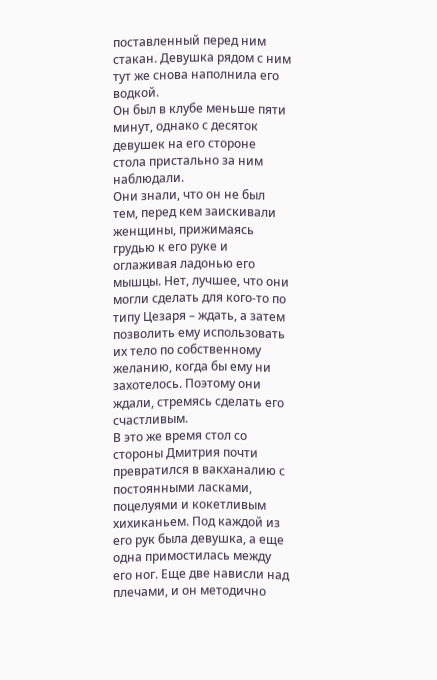поставленный перед ним стакан. Девушка рядом с ним тут же снова наполнила его водкой.
Он был в клубе меньше пяти минут, однако с десяток девушек на его стороне стола пристально за ним наблюдали.
Они знали, что он не был тем, перед кем заискивали женщины, прижимаясь грудью к его руке и оглаживая ладонью его мышцы. Нет, лучшее, что они могли сделать для кого-то по типу Цезаря – ждать, а затем позволить ему использовать их тело по собственному желанию, когда бы ему ни захотелось. Поэтому они ждали, стремясь сделать его счастливым.
В это же время стол со стороны Дмитрия почти превратился в вакханалию с постоянными ласками, поцелуями и кокетливым хихиканьем. Под каждой из его рук была девушка, а еще одна примостилась между его ног. Еще две нависли над плечами, и он методично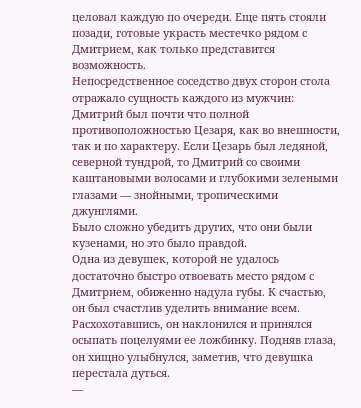целовал каждую по очереди. Еще пять стояли позади, готовые украсть местечко рядом с Дмитрием, как только представится возможность.
Непосредственное соседство двух сторон стола отражало сущность каждого из мужчин: Дмитрий был почти что полной противоположностью Цезаря, как во внешности, так и по характеру. Если Цезарь был ледяной, северной тундрой, то Дмитрий со своими каштановыми волосами и глубокими зелеными глазами — знойными, тропическими джунглями.
Было сложно убедить других, что они были кузенами, но это было правдой.
Одна из девушек, которой не удалось достаточно быстро отвоевать место рядом с Дмитрием, обиженно надула губы. К счастью, он был счастлив уделить внимание всем. Расхохотавшись, он наклонился и принялся осыпать поцелуями ее ложбинку. Подняв глаза, он хищно улыбнулся, заметив, что девушка перестала дуться.
—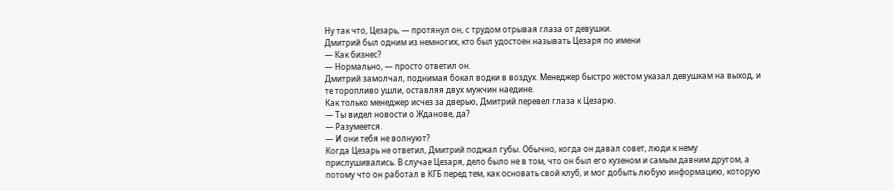Ну так что, Цезарь, — протянул он, с трудом отрывая глаза от девушки.
Дмитрий был одним из немногих, кто был удостоен называть Цезаря по имени
— Как бизнес?
— Нормально, — просто ответил он.
Дмитрий замолчал, поднимая бокал водки в воздух. Менеджер быстро жестом указал девушкам на выход, и те торопливо ушли, оставляя двух мужчин наедине.
Как только менеджер исчез за дверью, Дмитрий перевел глаза к Цезарю.
— Ты видел новости о Жданове, да?
— Разумеется.
— И они тебя не волнуют?
Когда Цезарь не ответил, Дмитрий поджал губы. Обычно, когда он давал совет, люди к нему прислушивались. В случае Цезаря, дело было не в том, что он был его кузеном и самым давним другом, а потому что он работал в КГБ перед тем, как основать свой клуб, и мог добыть любую информацию, которую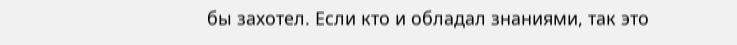бы захотел. Если кто и обладал знаниями, так это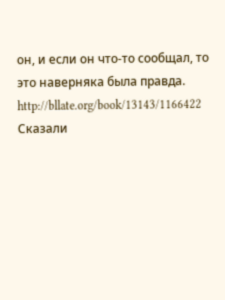он, и если он что-то сообщал, то это наверняка была правда.
http://bllate.org/book/13143/1166422
Сказали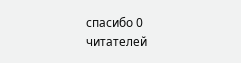спасибо 0 читателей